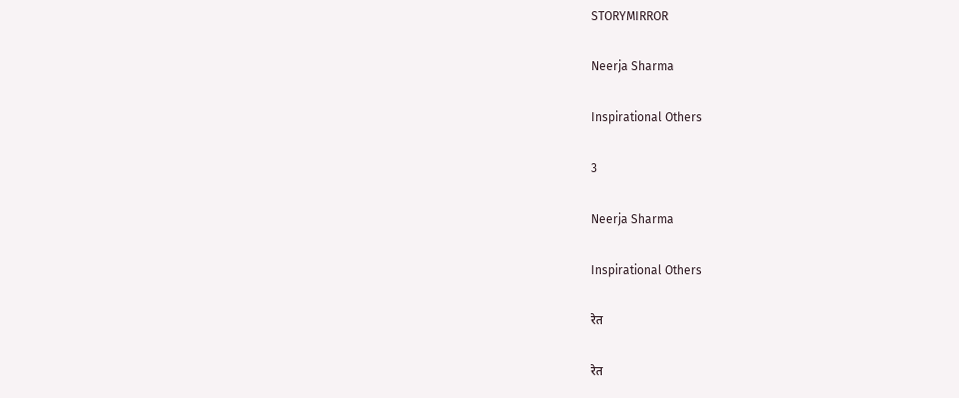STORYMIRROR

Neerja Sharma

Inspirational Others

3

Neerja Sharma

Inspirational Others

रेत

रेत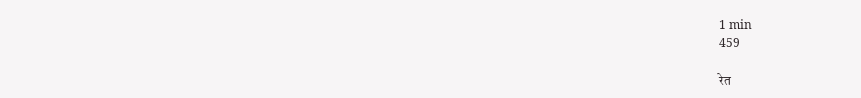1 min
459

रेत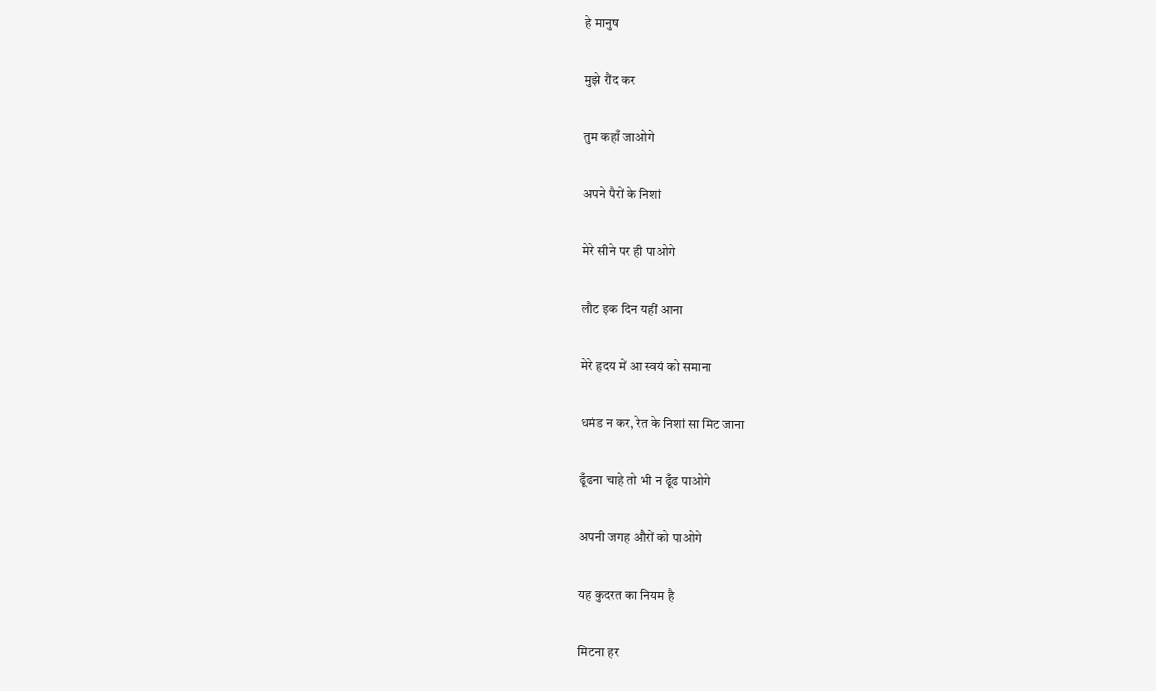हे मानुष

मुझे रौंद कर

तुम कहाँ जाओगे

अपने पैरों के निशां

मेरे सीने पर ही पाओगे

लौट इक दिन यहीं आना

मेरे हृदय में आ स्वयं को समाना

धमंड न कर, रेत के निशां सा मिट जाना

ढूँढना चाहे तो भी न ढूँढ पाओगे

अपनी जगह औरों को पाओगे

यह कुदरत का नियम है

मिटना हर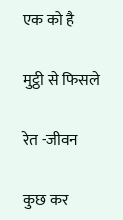एक को है

मुट्ठी से फिसले

रेत -जीवन

कुछ कर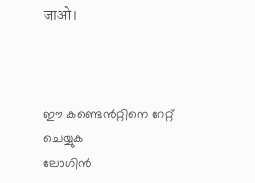जाओ।



ഈ കണ്ടെൻറ്റിനെ റേറ്റ് ചെയ്യുക
ലോഗിൻ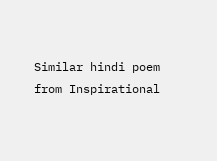Similar hindi poem from Inspirational